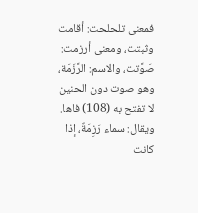فمعنى تلحلحت: أقامت وثبتت، ومعنى أرزمت: صَوَّتت، والاسم: الرَّزَمَة، وهو صوت دون الحنين لا تفتح به (108) فاها. ويقال: سماء رَزِمَةٌ، إذا كانت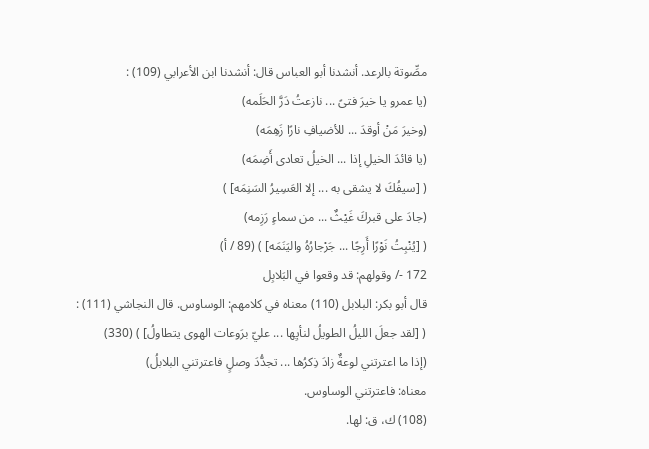مصِّوتة بالرعد. أنشدنا أبو العباس قال: أنشدنا ابن الأعرابي (109) :
(يا عمرو يا خيرَ فتىً ... نازعتُ دَرَّ الحَلَمه)
(وخيرَ مَنْ أوقدَ ... للأضيافِ نارًا زَهِمَه)
(يا قائدَ الخيلِ إذا ... الخيلُ تعادى أَضِمَه)
( [سيفُكَ لا يشقى به ... إلا العَسِيرُ السَنِمَه] )
(جادَ على قبركَ غَيْثٌ ... من سماءٍ رَزِمه)
( [يُنْبِتُ نَوْرًا أَرِجًا ... جَرْجارُهُ واليَنَمَه] ) (89 / أ)
172 -/ وقولهم: قد وقعوا في البَلابِل
قال أبو بكر: البلابل (110) معناه في كلامهم: الوساوس. قال النجاشي (111) :
( [لقد جعلَ الليلُ الطويلُ لنأيِها ... عليّ برَوعات الهوى يتطاولُ] ) (330)
(إذا ما اعترتني لوعةٌ زادَ ذِكرُها ... تجدُّدَ وصلٍ فاعترتني البلابلُ)
معناه: فاعترتني الوساوس.
(108) ك، ق: لها.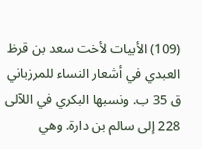(109) الأبيات لأخت سعد بن قرظ العبدي في أشعار النساء للمرزباني ق 35 ب. ونسبها البكري في اللآلى 228 إلى سالم بن دارة. وهي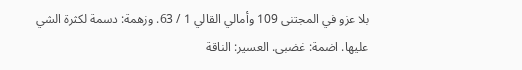بلا عزو في المجتنى 109 وأمالي القالي 1 / 63. وزهمة: دسمة لكثرة الشي عليها. اضمة: غضبى. العسير: الناقة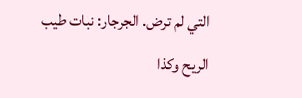التي لم ترض. الجرجار: نبات طيب الريح وكذا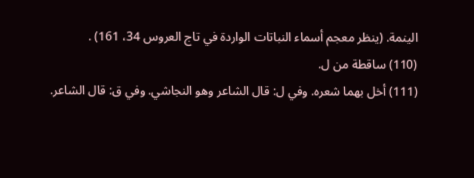الينمة. (ينظر معجم أسماء النباتات الواردة في تاج العروس 34، 161) .
(110) ساقطة من ل.
(111) أخل بهما شعره. وفي ل: قال الشاعر وهو النجاشي. وفي ق: قال الشاعر.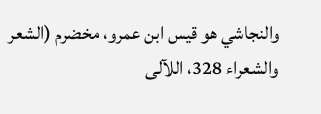والنجاشي هو قيس ابن عمرو، مخضرم (الشعر والشعراء 328، اللآلى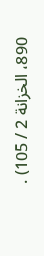890، الخزانة 2 / 105) .